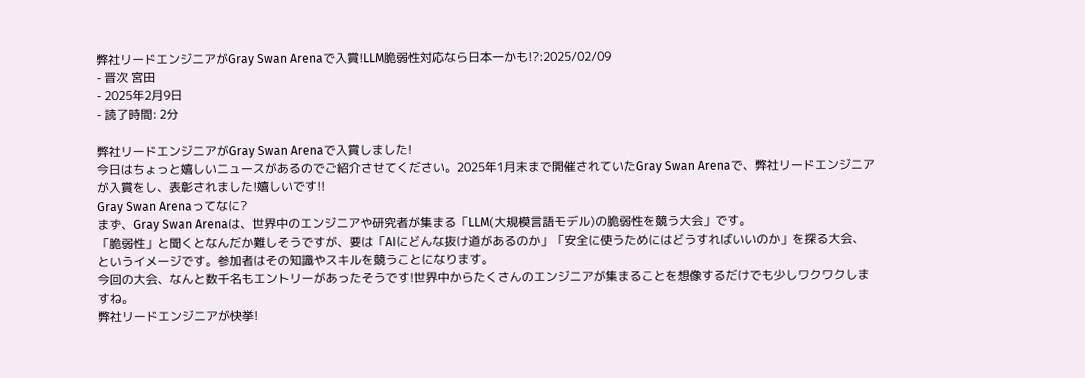弊社リードエンジニアがGray Swan Arenaで入賞!LLM脆弱性対応なら日本一かも!?:2025/02/09
- 晋次 宮田
- 2025年2月9日
- 読了時間: 2分

弊社リードエンジニアがGray Swan Arenaで入賞しました!
今日はちょっと嬉しいニュースがあるのでご紹介させてください。2025年1月末まで開催されていたGray Swan Arenaで、弊社リードエンジニアが入賞をし、表彰されました!嬉しいです!!
Gray Swan Arenaってなに?
まず、Gray Swan Arenaは、世界中のエンジニアや研究者が集まる「LLM(大規模言語モデル)の脆弱性を競う大会」です。
「脆弱性」と聞くとなんだか難しそうですが、要は「AIにどんな抜け道があるのか」「安全に使うためにはどうすればいいのか」を探る大会、というイメージです。参加者はその知識やスキルを競うことになります。
今回の大会、なんと数千名もエントリーがあったそうです!世界中からたくさんのエンジニアが集まることを想像するだけでも少しワクワクしますね。
弊社リードエンジニアが快挙!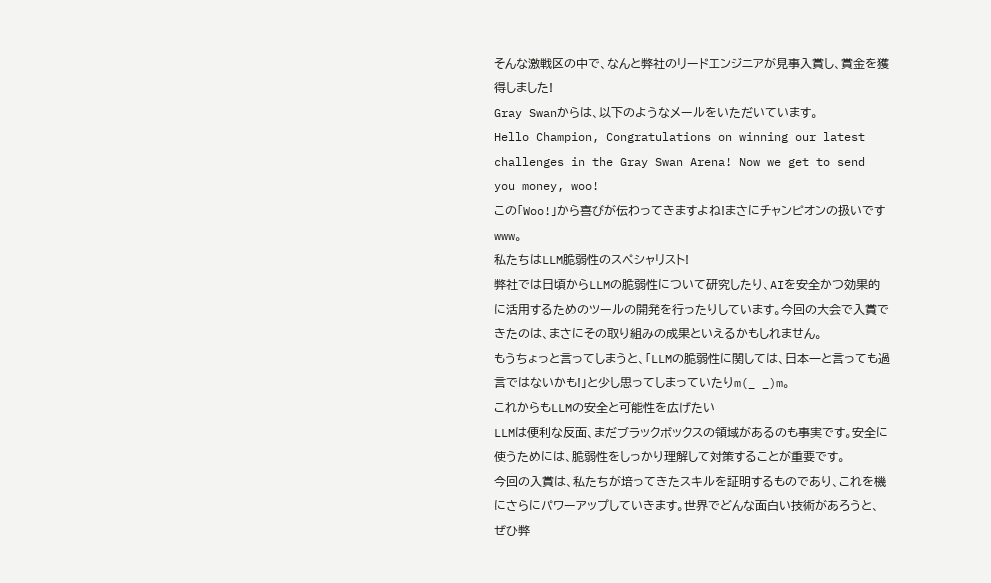そんな激戦区の中で、なんと弊社のリードエンジニアが見事入賞し、賞金を獲得しました!
Gray Swanからは、以下のようなメールをいただいています。
Hello Champion, Congratulations on winning our latest challenges in the Gray Swan Arena! Now we get to send you money, woo!
この「Woo!」から喜びが伝わってきますよね!まさにチャンピオンの扱いですwww。
私たちはLLM脆弱性のスペシャリスト!
弊社では日頃からLLMの脆弱性について研究したり、AIを安全かつ効果的に活用するためのツールの開発を行ったりしています。今回の大会で入賞できたのは、まさにその取り組みの成果といえるかもしれません。
もうちょっと言ってしまうと、「LLMの脆弱性に関しては、日本一と言っても過言ではないかも!」と少し思ってしまっていたりm(_ _)m。
これからもLLMの安全と可能性を広げたい
LLMは便利な反面、まだブラックボックスの領域があるのも事実です。安全に使うためには、脆弱性をしっかり理解して対策することが重要です。
今回の入賞は、私たちが培ってきたスキルを証明するものであり、これを機にさらにパワーアップしていきます。世界でどんな面白い技術があろうと、ぜひ弊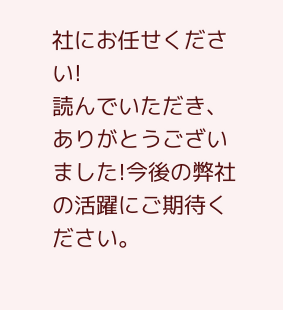社にお任せください!
読んでいただき、ありがとうございました!今後の弊社の活躍にご期待ください。